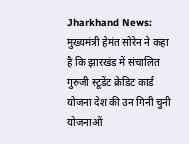Jharkhand News: मुख्यमंत्री हेमंत सोरेन ने कहा है कि झारखंड में संचालित गुरुजी स्टूडेंट क्रेडिट कार्ड योजना देश की उन गिनी चुनी योजनाओं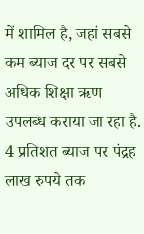में शामिल है, जहां सबसे कम ब्याज दर पर सबसे अधिक शिक्षा ऋण उपलब्ध कराया जा रहा है. 4 प्रतिशत ब्याज पर पंद्रह लाख रुपये तक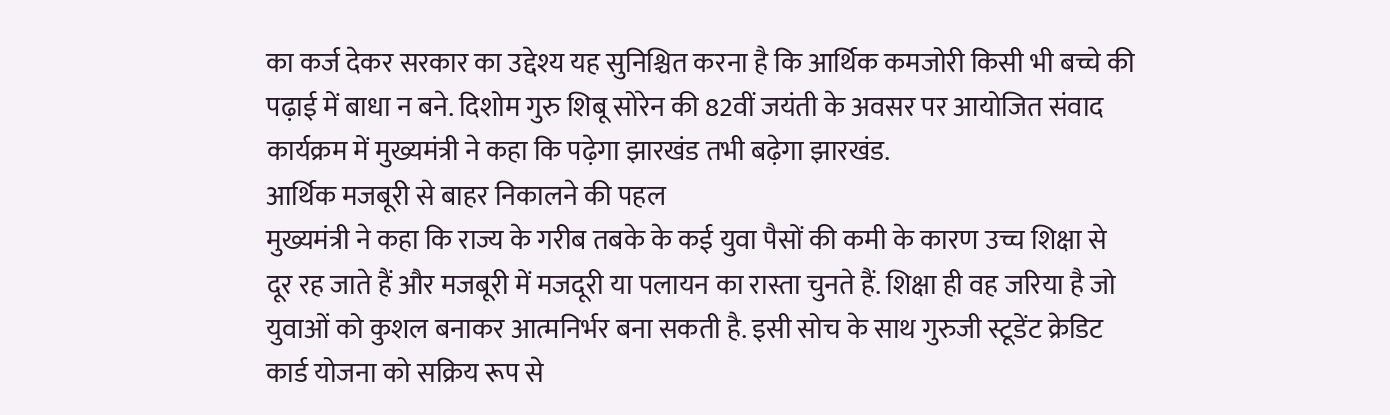का कर्ज देकर सरकार का उद्देश्य यह सुनिश्चित करना है कि आर्थिक कमजोरी किसी भी बच्चे की पढ़ाई में बाधा न बने. दिशोम गुरु शिबू सोरेन की 82वीं जयंती के अवसर पर आयोजित संवाद कार्यक्रम में मुख्यमंत्री ने कहा कि पढ़ेगा झारखंड तभी बढ़ेगा झारखंड.
आर्थिक मजबूरी से बाहर निकालने की पहल
मुख्यमंत्री ने कहा कि राज्य के गरीब तबके के कई युवा पैसों की कमी के कारण उच्च शिक्षा से दूर रह जाते हैं और मजबूरी में मजदूरी या पलायन का रास्ता चुनते हैं. शिक्षा ही वह जरिया है जो युवाओं को कुशल बनाकर आत्मनिर्भर बना सकती है. इसी सोच के साथ गुरुजी स्टूडेंट क्रेडिट कार्ड योजना को सक्रिय रूप से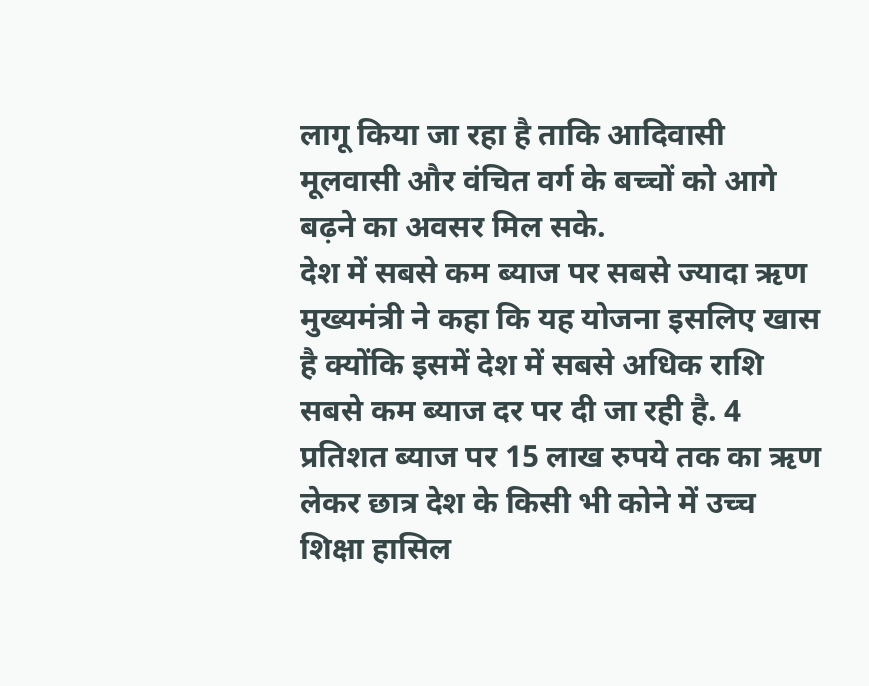लागू किया जा रहा है ताकि आदिवासी मूलवासी और वंचित वर्ग के बच्चों को आगे बढ़ने का अवसर मिल सके.
देश में सबसे कम ब्याज पर सबसे ज्यादा ऋण
मुख्यमंत्री ने कहा कि यह योजना इसलिए खास है क्योंकि इसमें देश में सबसे अधिक राशि सबसे कम ब्याज दर पर दी जा रही है. 4 प्रतिशत ब्याज पर 15 लाख रुपये तक का ऋण लेकर छात्र देश के किसी भी कोने में उच्च शिक्षा हासिल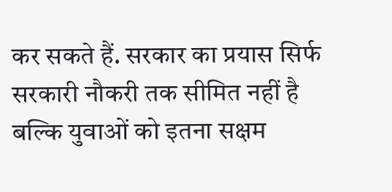कर सकते हैं. सरकार का प्रयास सिर्फ सरकारी नौकरी तक सीमित नहीं है बल्कि युवाओं को इतना सक्षम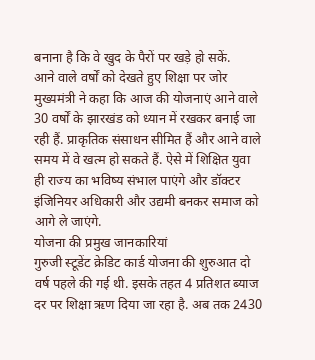बनाना है कि वे खुद के पैरों पर खड़े हो सकें.
आने वाले वर्षों को देखते हुए शिक्षा पर जोर
मुख्यमंत्री ने कहा कि आज की योजनाएं आने वाले 30 वर्षों के झारखंड को ध्यान में रखकर बनाई जा रही हैं. प्राकृतिक संसाधन सीमित हैं और आने वाले समय में वे खत्म हो सकते हैं. ऐसे में शिक्षित युवा ही राज्य का भविष्य संभाल पाएंगे और डॉक्टर इंजिनियर अधिकारी और उद्यमी बनकर समाज को आगे ले जाएंगे.
योजना की प्रमुख जानकारियां
गुरुजी स्टूडेंट क्रेडिट कार्ड योजना की शुरुआत दो वर्ष पहले की गई थी. इसके तहत 4 प्रतिशत ब्याज दर पर शिक्षा ऋण दिया जा रहा है. अब तक 2430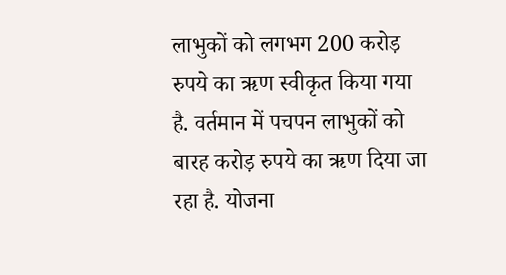लाभुकों को लगभग 200 करोड़ रुपये का ऋण स्वीकृत किया गया है. वर्तमान में पचपन लाभुकों को बारह करोड़ रुपये का ऋण दिया जा रहा है. योजना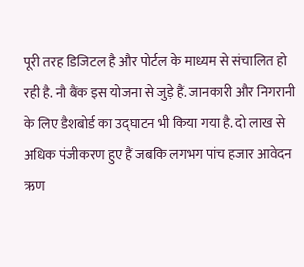पूरी तरह डिजिटल है और पोर्टल के माध्यम से संचालित हो रही है. नौ बैंक इस योजना से जुड़े हैं. जानकारी और निगरानी के लिए डैशबोर्ड का उद्घाटन भी किया गया है. दो लाख से अधिक पंजीकरण हुए हैं जबकि लगभग पांच हजार आवेदन ऋण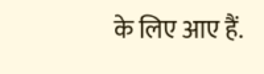के लिए आए हैं.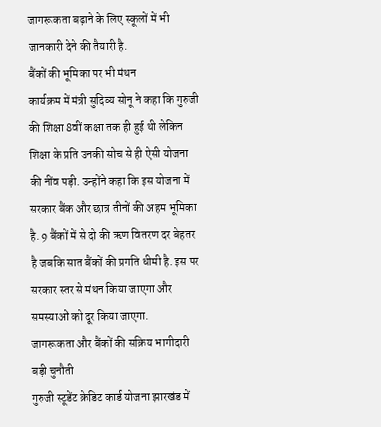जागरूकता बढ़ाने के लिए स्कूलों में भी जानकारी देने की तैयारी है.
बैंकों की भूमिका पर भी मंथन
कार्यक्रम में मंत्री सुदिव्य सोनू ने कहा कि गुरुजी की शिक्षा 8वीं कक्षा तक ही हुई थी लेकिन शिक्षा के प्रति उनकी सोच से ही ऐसी योजना की नींव पड़ी. उन्होंने कहा कि इस योजना में सरकार बैंक और छात्र तीनों की अहम भूमिका है. 9 बैंकों में से दो की ऋण वितरण दर बेहतर है जबकि सात बैंकों की प्रगति धीमी है. इस पर सरकार स्तर से मंथन किया जाएगा और समस्याओं को दूर किया जाएगा.
जागरूकता और बैंकों की सक्रिय भागीदारी बड़ी चुनौती
गुरुजी स्टूडेंट क्रेडिट कार्ड योजना झारखंड में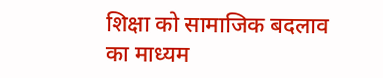शिक्षा को सामाजिक बदलाव का माध्यम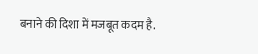बनाने की दिशा में मजबूत कदम है.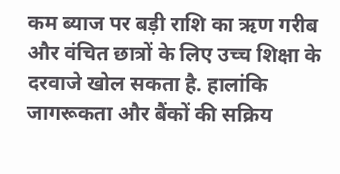कम ब्याज पर बड़ी राशि का ऋण गरीब और वंचित छात्रों के लिए उच्च शिक्षा के दरवाजे खोल सकता है. हालांकि जागरूकता और बैंकों की सक्रिय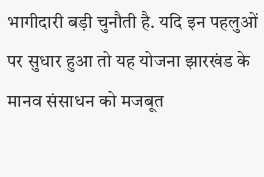भागीदारी बड़ी चुनौती है. यदि इन पहलुओं पर सुधार हुआ तो यह योजना झारखंड के मानव संसाधन को मजबूत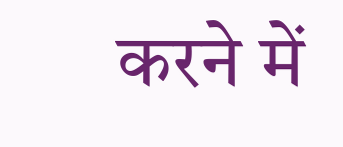करने में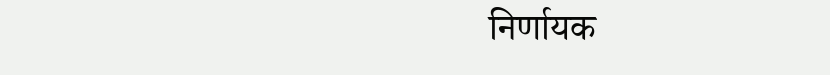निर्णायक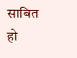साबित हो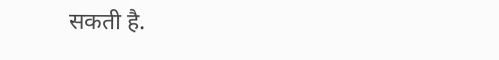सकती है.